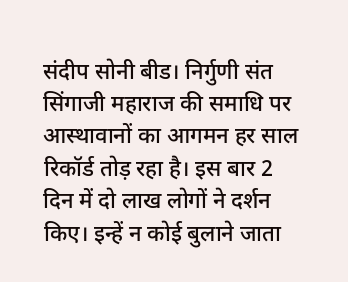संदीप सोनी बीड। निर्गुणी संत सिंगाजी महाराज की समाधि पर आस्थावानों का आगमन हर साल रिकॉर्ड तोड़ रहा है। इस बार 2 दिन में दो लाख लोगों ने दर्शन किए। इन्हें न कोई बुलाने जाता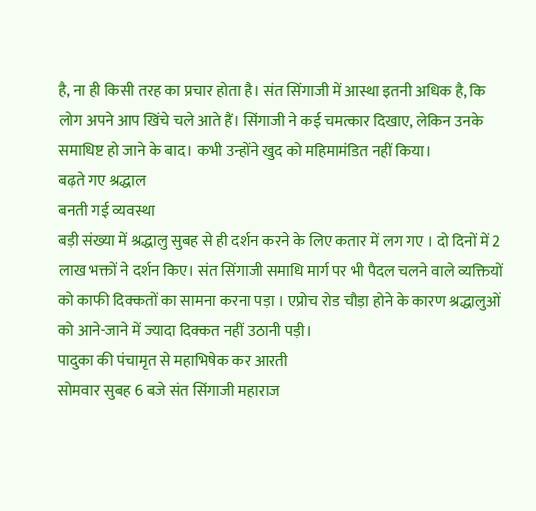है, ना ही किसी तरह का प्रचार होता है। संत सिंगाजी में आस्था इतनी अधिक है, कि लोग अपने आप खिंचे चले आते हैं। सिंगाजी ने कई चमत्कार दिखाए, लेकिन उनके समाधिष्ट हो जाने के बाद। कभी उन्होंने खुद को महिमामंडित नहीं किया।
बढ़ते गए श्रद्धाल
बनती गई व्यवस्था
बड़ी संख्या में श्रद्धालु सुबह से ही दर्शन करने के लिए कतार में लग गए । दो दिनों में 2 लाख भक्तों ने दर्शन किए। संत सिंगाजी समाधि मार्ग पर भी पैदल चलने वाले व्यक्तियों को काफी दिक्कतों का सामना करना पड़ा । एप्रोच रोड चौड़ा होने के कारण श्रद्धालुओं को आने-जाने में ज्यादा दिक्कत नहीं उठानी पड़ी।
पादुका की पंचामृत से महाभिषेक कर आरती
सोमवार सुबह 6 बजे संत सिंगाजी महाराज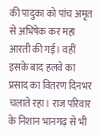की पादुका को पांच अमृत से अभिषेक कर महा आरती की गई। वहीं इसके बाद हलवे का प्रसाद का वितरण दिनभर चलाते रहा। राज परिवार के निशान भानगढ़ से भी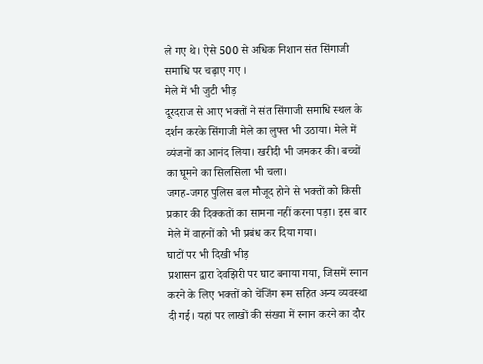ले गए थे। ऐसे 500 से अधिक निशान संत सिंगाजी समाधि पर चढ़ाए गए ।
मेले में भी जुटी भीड़
दूरदराज से आए भक्तों ने संत सिंगाजी समाधि स्थल के दर्शन करके सिंगाजी मेले का लुफ्त भी उठाया। मेले में व्यंजनों का आनंद लिया। खरीदी भी जमकर की। बच्चों का घूमने का सिलसिला भी चला।
जगह-जगह पुलिस बल मौजूद होने से भक्तों को किसी प्रकार की दिक्कतों का सामना नहीं करना पड़ा। इस बार मेले में वाहनों को भी प्रबंध कर दिया गया।
घाटों पर भी दिखी भीड़
प्रशासन द्वारा देवझिरी पर घाट बनाया गया, जिसमें स्नान करने के लिए भक्तों को चेंजिंग रूम सहित अन्य व्यवस्था दी गई। यहां पर लाखों की संख्या में स्नान करने का दौर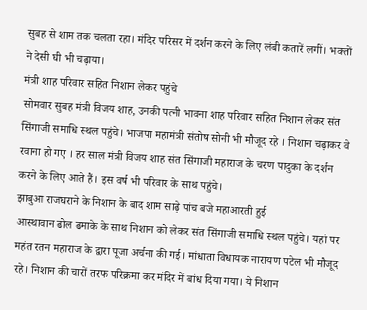सुबह से शाम तक चलता रहा। मंदिर परिसर में दर्शन करने के लिए लंबी कतारें लगीं। भक्तों ने देसी घी भी चढ़ाया।
मंत्री शाह परिवार सहित निशान लेकर पहुंचे
सोमवार सुबह मंत्री विजय शाह, उनकी पत्नी भावना शाह परिवार सहित निशान लेकर संत सिंगाजी समाधि स्थल पहुंचे। भाजपा महामंत्री संतोष सोनी भी मौजूद रहे । निशान चढ़ाकर वे रवाना हो गए । हर साल मंत्री विजय शाह संत सिंगाजी महाराज के चरण पादुका के दर्शन करने के लिए आते हैं। इस वर्ष भी परिवार के साथ पहुंचे।
झाबुआ राजघराने के निशान के बाद शाम साढ़े पांच बजे महाआरती हुई
आस्थावान ढोल ढमाके के साथ निशान को लेकर संत सिंगाजी समाधि स्थल पहुंचे। यहां पर महंत रतन महाराज के द्वारा पूजा अर्चना की गई। मांधाता विधायक नारायण पटेल भी मौजूद रहे। निशान की चारों तरफ परिक्रमा कर मंदिर में बांध दिया गया। ये निशान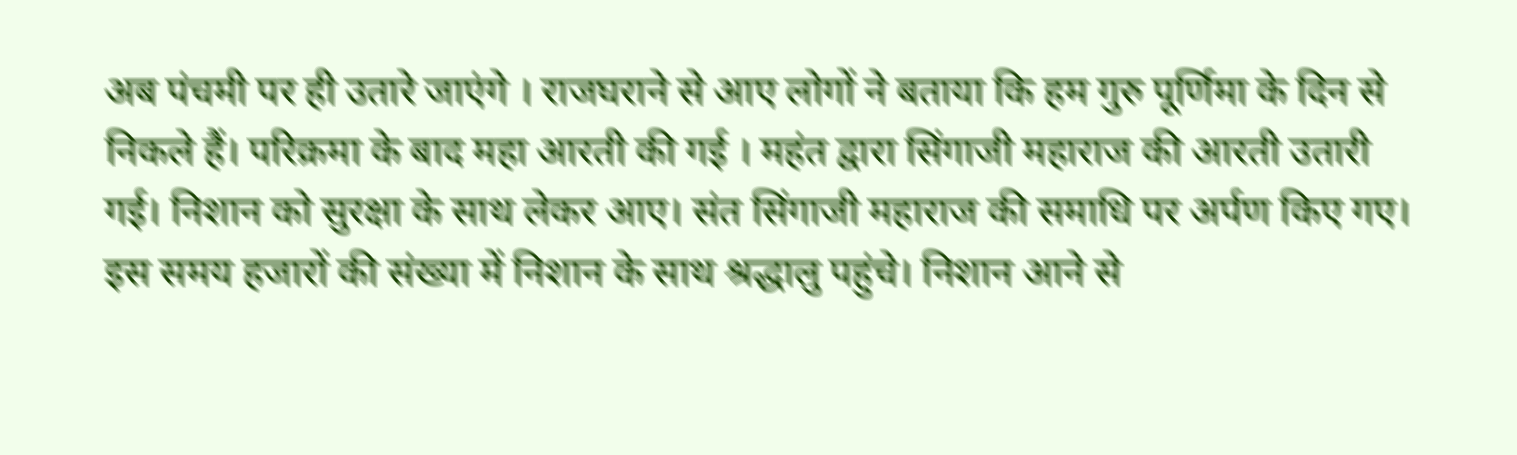अब पंचमी पर ही उतारे जाएंगे । राजघराने से आए लोगों ने बताया कि हम गुरु पूर्णिमा के दिन से निकले हैं। परिक्रमा के बाद महा आरती की गई । महंत द्वारा सिंगाजी महाराज की आरती उतारी गई। निशान को सुरक्षा के साथ लेकर आए। संत सिंगाजी महाराज की समाधि पर अर्पण किए गए। इस समय हजारों की संख्या में निशान के साथ श्रद्धालु पहुंचे। निशान आने से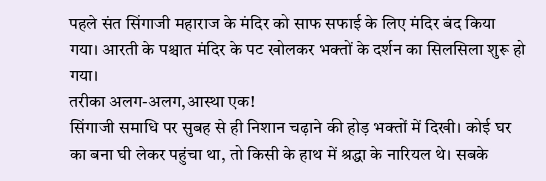पहले संत सिंगाजी महाराज के मंदिर को साफ सफाई के लिए मंदिर बंद किया गया। आरती के पश्चात मंदिर के पट खोलकर भक्तों के दर्शन का सिलसिला शुरू हो गया।
तरीका अलग-अलग,आस्था एक!
सिंगाजी समाधि पर सुबह से ही निशान चढ़ाने की होड़ भक्तों में दिखी। कोई घर का बना घी लेकर पहुंचा था, तो किसी के हाथ में श्रद्धा के नारियल थे। सबके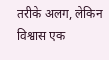तरीके अलग, लेकिन विश्वास एक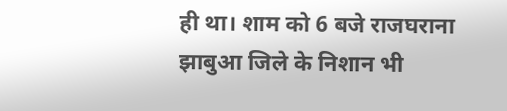ही था। शाम को 6 बजे राजघराना झाबुआ जिले के निशान भी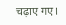चढ़ाए गए।